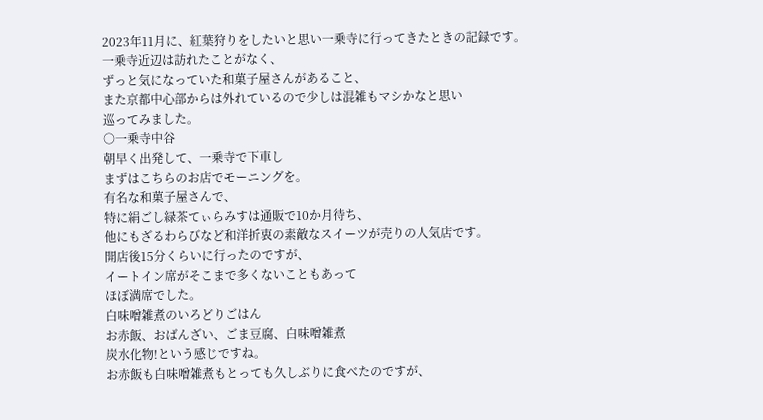2023年11月に、紅葉狩りをしたいと思い一乗寺に行ってきたときの記録です。
一乗寺近辺は訪れたことがなく、
ずっと気になっていた和菓子屋さんがあること、
また京都中心部からは外れているので少しは混雑もマシかなと思い
巡ってみました。
○一乗寺中谷
朝早く出発して、一乗寺で下車し
まずはこちらのお店でモーニングを。
有名な和菓子屋さんで、
特に絹ごし緑茶てぃらみすは通販で10か月待ち、
他にもざるわらびなど和洋折衷の素敵なスイーツが売りの人気店です。
開店後15分くらいに行ったのですが、
イートイン席がそこまで多くないこともあって
ほぼ満席でした。
白味噌雑煮のいろどりごはん
お赤飯、おばんざい、ごま豆腐、白味噌雑煮
炭水化物!という感じですね。
お赤飯も白味噌雑煮もとっても久しぶりに食べたのですが、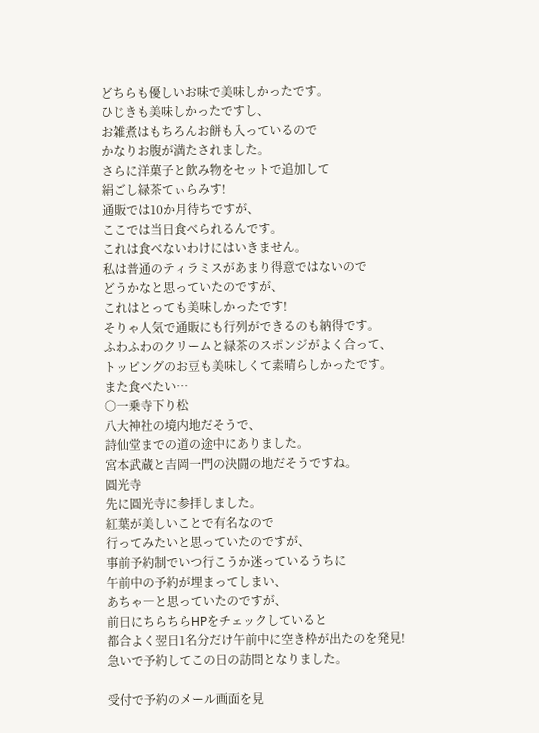どちらも優しいお味で美味しかったです。
ひじきも美味しかったですし、
お雑煮はもちろんお餅も入っているので
かなりお腹が満たされました。
さらに洋菓子と飲み物をセットで追加して
絹ごし緑茶てぃらみす!
通販では10か月待ちですが、
ここでは当日食べられるんです。
これは食べないわけにはいきません。
私は普通のティラミスがあまり得意ではないので
どうかなと思っていたのですが、
これはとっても美味しかったです!
そりゃ人気で通販にも行列ができるのも納得です。
ふわふわのクリームと緑茶のスポンジがよく合って、
トッピングのお豆も美味しくて素晴らしかったです。
また食べたい…
○一乗寺下り松
八大神社の境内地だそうで、
詩仙堂までの道の途中にありました。
宮本武蔵と吉岡一門の決闘の地だそうですね。
圓光寺
先に圓光寺に参拝しました。
紅葉が美しいことで有名なので
行ってみたいと思っていたのですが、
事前予約制でいつ行こうか迷っているうちに
午前中の予約が埋まってしまい、
あちゃ―と思っていたのですが、
前日にちらちらHPをチェックしていると
都合よく翌日1名分だけ午前中に空き枠が出たのを発見!
急いで予約してこの日の訪問となりました。

受付で予約のメール画面を見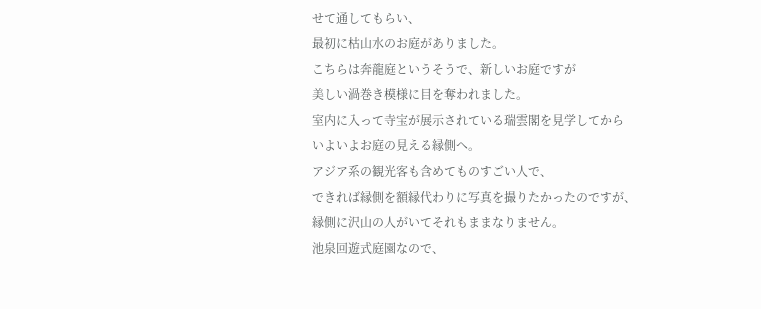せて通してもらい、
最初に枯山水のお庭がありました。
こちらは奔龍庭というそうで、新しいお庭ですが
美しい渦巻き模様に目を奪われました。
室内に入って寺宝が展示されている瑞雲閣を見学してから
いよいよお庭の見える縁側へ。
アジア系の観光客も含めてものすごい人で、
できれば縁側を額縁代わりに写真を撮りたかったのですが、
縁側に沢山の人がいてそれもままなりません。
池泉回遊式庭園なので、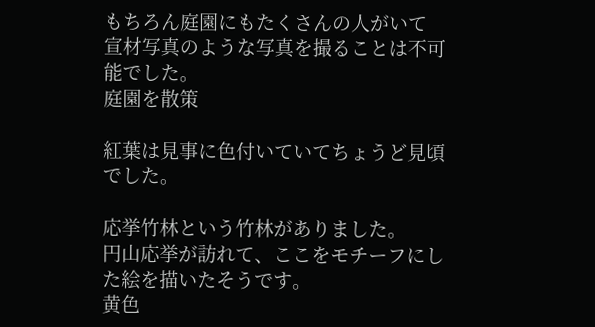もちろん庭園にもたくさんの人がいて
宣材写真のような写真を撮ることは不可能でした。
庭園を散策

紅葉は見事に色付いていてちょうど見頃でした。

応挙竹林という竹林がありました。
円山応挙が訪れて、ここをモチーフにした絵を描いたそうです。
黄色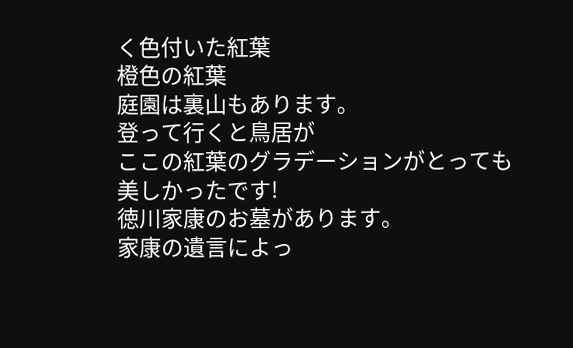く色付いた紅葉
橙色の紅葉
庭園は裏山もあります。
登って行くと鳥居が
ここの紅葉のグラデーションがとっても美しかったです!
徳川家康のお墓があります。
家康の遺言によっ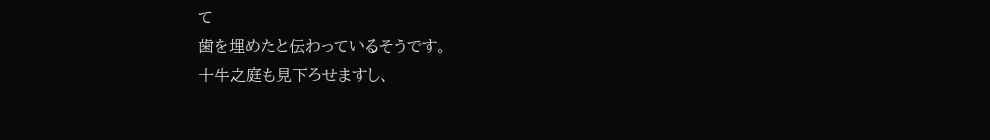て
歯を埋めたと伝わっているそうです。
十牛之庭も見下ろせますし、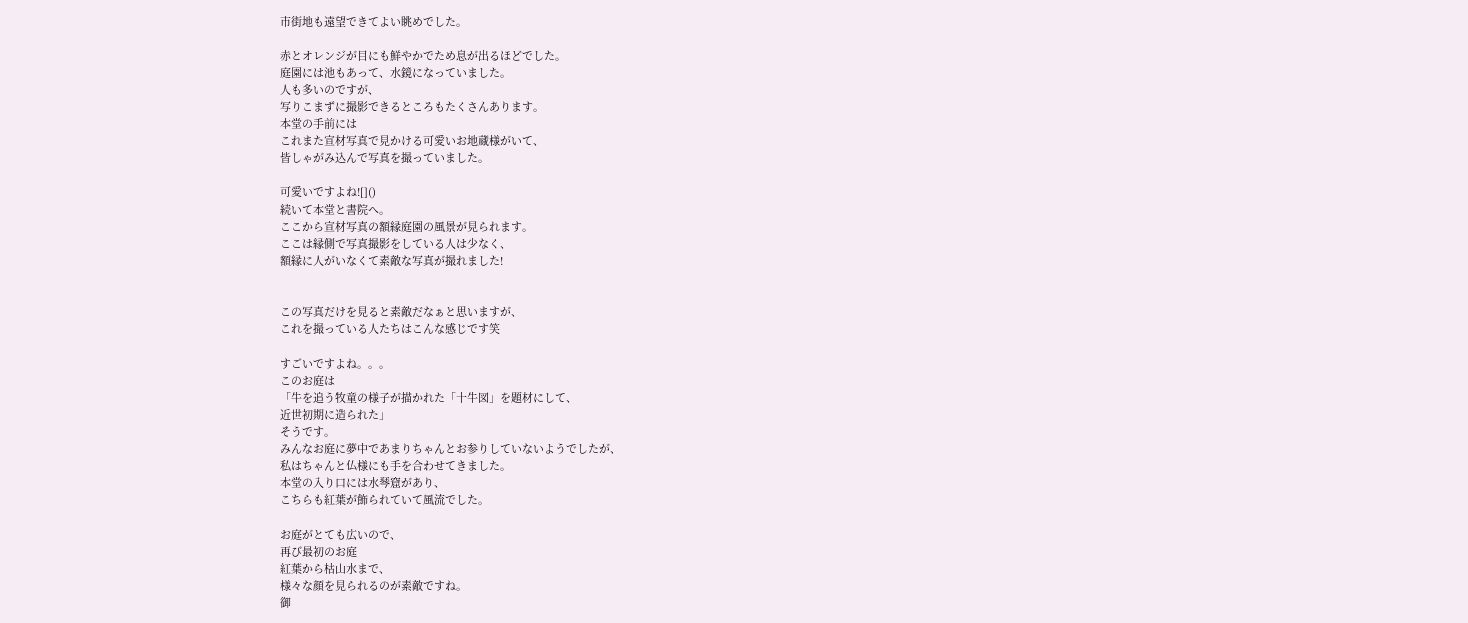市街地も遠望できてよい眺めでした。

赤とオレンジが目にも鮮やかでため息が出るほどでした。
庭園には池もあって、水鏡になっていました。
人も多いのですが、
写りこまずに撮影できるところもたくさんあります。
本堂の手前には
これまた宣材写真で見かける可愛いお地蔵様がいて、
皆しゃがみ込んで写真を撮っていました。

可愛いですよね![]()
続いて本堂と書院へ。
ここから宣材写真の額縁庭園の風景が見られます。
ここは縁側で写真撮影をしている人は少なく、
額縁に人がいなくて素敵な写真が撮れました!


この写真だけを見ると素敵だなぁと思いますが、
これを撮っている人たちはこんな感じです笑

すごいですよね。。。
このお庭は
「牛を追う牧童の様子が描かれた「十牛図」を題材にして、
近世初期に造られた」
そうです。
みんなお庭に夢中であまりちゃんとお参りしていないようでしたが、
私はちゃんと仏様にも手を合わせてきました。
本堂の入り口には水琴窟があり、
こちらも紅葉が飾られていて風流でした。

お庭がとても広いので、
再び最初のお庭
紅葉から枯山水まで、
様々な顔を見られるのが素敵ですね。
御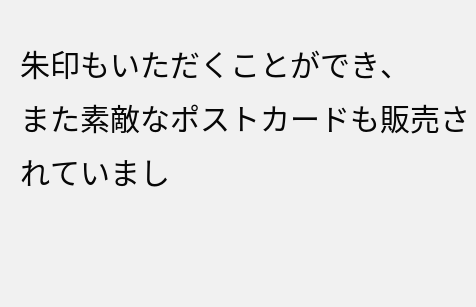朱印もいただくことができ、
また素敵なポストカードも販売されていまし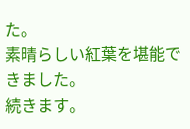た。
素晴らしい紅葉を堪能できました。
続きます。